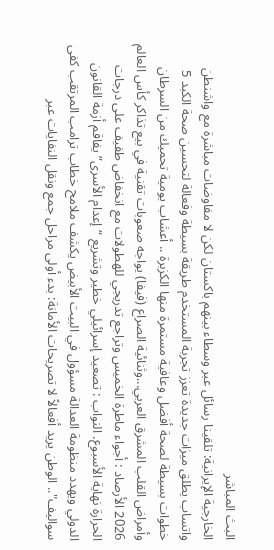البث المباشر
الخارجية الإيرانية: تلقينا رسائل عبر وسطاء بينهم باكستان لكن لا مفاوضات مباشرة مع واشنطن واتساب يطلق ميزات جديدة تعزز تجربة المستخدم طريقة بسيطة وفعالة لتحسين صحة الكبد 5 خطوات بسيطة لصحة أفضل وعافية مستمرة منها الكزبرة .. أعشاب يومية تحميك من السرطان وأمراض القلب المشرق العربي...وثنائية الصراع (فيفا) يواجه صعوبات تقنية في بيع تذاكر كأس العالم 2026 الأرصاد : أجواء ماطرة الخميس وتراجع تدريجي للهطولات مع انخفاض طفيف على درجات الحرارة نهاية الأسبوع. النواب : تصعيد إسرائيلي خطير وتشريع “إعدام الأسرى” يفاقم أزمة القانون الدولي ويهدد منظومة العدالة مسؤول في البيت الأبيض يكشف ملامح خطاب ترامب المرتقب كفى سواليف".. الوطن يريد أفعالاً لا تصريحات الأمانة: بدء أولى مراحل جمع ونقل النفايات عبر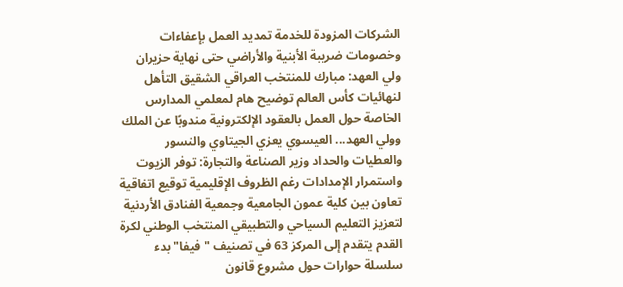الشركات المزودة للخدمة تمديد العمل بإعفاءات وخصومات ضريبة الأبنية والأراضي حتى نهاية حزيران ولي العهد: مبارك للمنتخب العراقي الشقيق التأهل لنهائيات كأس العالم توضيح هام لمعلمي المدارس الخاصة حول العمل بالعقود الإلكترونية مندوبًا عن الملك وولي العهد... العيسوي يعزي الجيتاوي والنسور والعطيات والحداد وزير الصناعة والتجارة: توفر الزيوت واستمرار الإمدادات رغم الظروف الإقليمية توقيع اتفاقية تعاون بين كلية عمون الجامعية وجمعية الفنادق الأردنية لتعزيز التعليم السياحي والتطبيقي المنتخب الوطني لكرة القدم يتقدم إلى المركز 63 في تصنيف "فيفا" بدء سلسلة حوارات حول مشروع قانون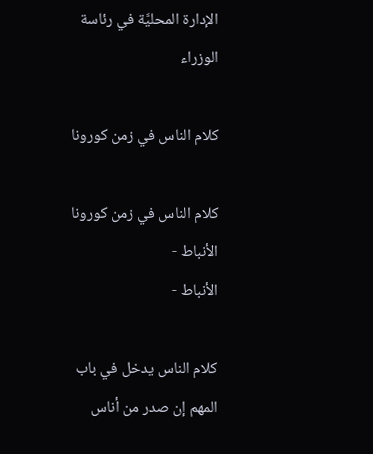الإدارة المحليَّة في رئاسة الوزراء

كلام الناس في زمن كورونا

كلام الناس في زمن كورونا
الأنباط -
الأنباط -

كلام الناس يدخل في باب المهم إن صدر من أناس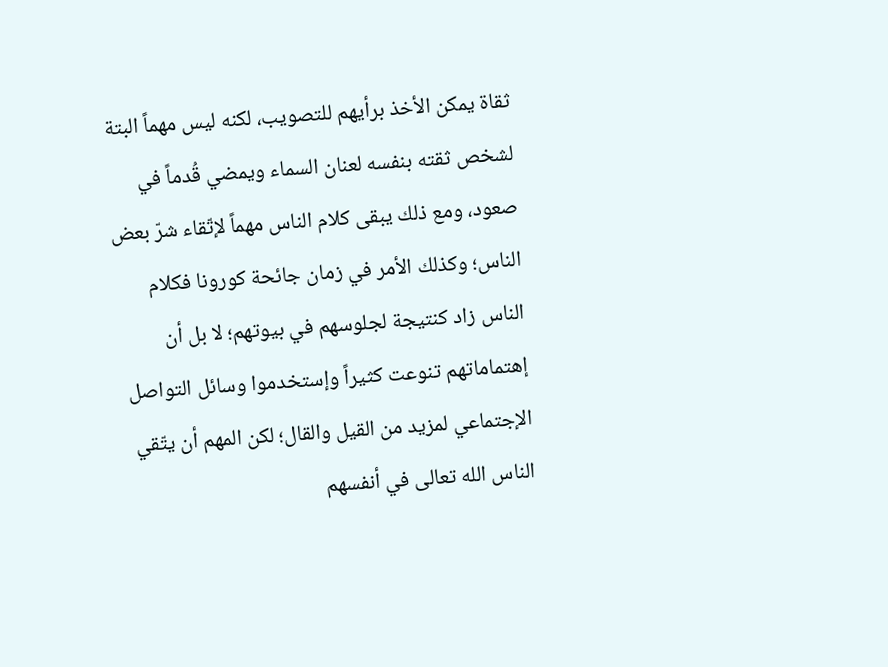ثقاة يمكن الأخذ برأيهم للتصويب، لكنه ليس مهماً البتة لشخص ثقته بنفسه لعنان السماء ويمضي قُدماً في صعود، ومع ذلك يبقى كلام الناس مهماً لإتّقاء شرّ بعض الناس؛ وكذلك الأمر في زمان جائحة كورونا فكلام الناس زاد كنتيجة لجلوسهم في بيوتهم؛ لا بل أن إهتماماتهم تنوعت كثيراً وإستخدموا وسائل التواصل الإجتماعي لمزيد من القيل والقال؛ لكن المهم أن يتّقي الناس الله تعالى في أنفسهم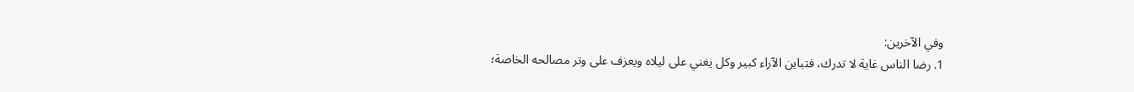وفي الآخرين:
1. رضا الناس غاية لا تدرك، فتباين الآراء كبير وكل يغني على ليلاه ويعزف على وتر مصالحه الخاصة؛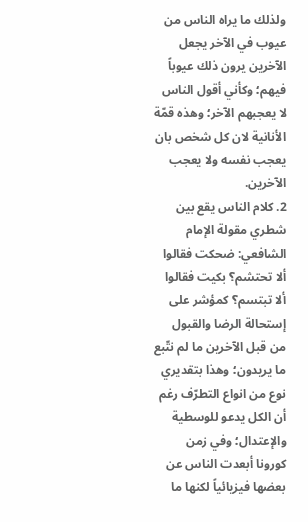ولذلك ما يراه الناس من عيوب في الآخر يجعل الآخرين يرون ذلك عيوباً فيهم؛ وكأني أقول الناس لا يعجبهم الآخر؛ وهذه قمّة الأنانية لان كل شخص بان يعجب نفسه ولا يعجب الآخرين.
2. كلام الناس يقع بين شطري مقولة الإمام الشافعي: ضحكت فقالوا ألا تحتشم؟ بكيت فقالوا ألا تبتسم؟ كمؤشر على إستحالة الرضا والقبول من قبل الآخرين ما لم نتّبع ما يريدون؛ وهذا بتقديري نوع من انواع التطرّف رغم أن الكل يدعو للوسطية والإعتدال؛ وفي زمن كورونا أبعدت الناس عن بعضها فيزيائياً لكنها ما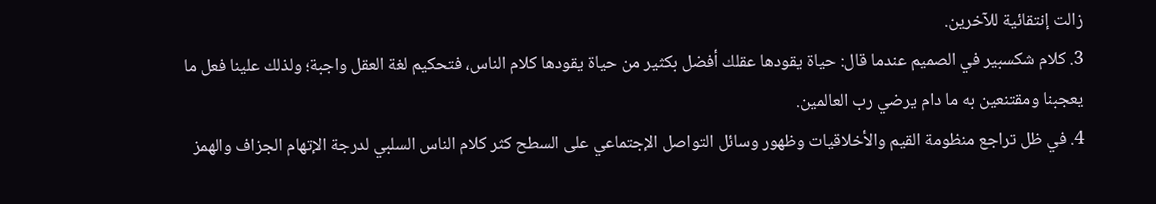زالت إنتقائية للآخرين.
3. كلام شكسبير في الصميم عندما قال: حياة يقودها عقلك أفضل بكثير من حياة يقودها كلام الناس، فتحكيم لغة العقل واجبة؛ ولذلك علينا فعل ما يعجبنا ومقتنعين به ما دام يرضي رب العالمين.
4. في ظل تراجع منظومة القيم والأخلاقيات وظهور وسائل التواصل الإجتماعي على السطح كثر كلام الناس السلبي لدرجة الإتهام الجزاف والهمز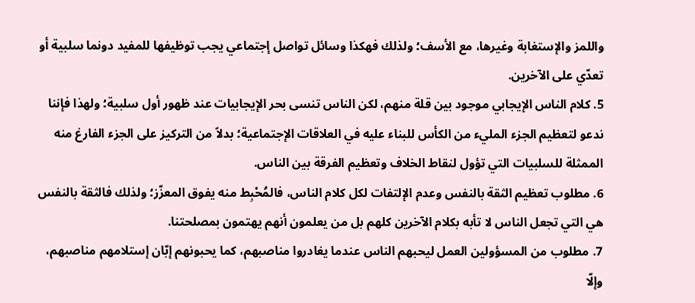واللمز والإستغابة وغيرها، مع الأسف؛ ولذلك فهكذا وسائل تواصل إجتماعي يجب توظيفها للمفيد دونما سلبية أو تعدّي على الآخرين.
5. كلام الناس الإيجابي موجود بين قلة منهم، لكن الناس تنسى بحر الإيجابيات عند ظهور أول سلبية؛ ولهذا فإننا ندعو لتعظيم الجزء المليء من الكأس للبناء عليه في العلاقات الإجتماعية؛ بدلاً من التركيز على الجزء الفارغ منه الممثلة للسلبيات التي تؤول لنقاط الخلاف وتعظيم الفرقة بين الناس.
6. مطلوب تعظيم الثقة بالنفس وعدم الإلتفات لكل كلام الناس، فالمُحْبِط منه يفوق المعزّز؛ ولذلك فالثقة بالنفس هي التي تجعل الناس لا تأبه بكلام الآخرين كلهم بل من يعلمون أنهم يهتمون بمصلحتنا.
7. مطلوب من المسؤولين العمل ليحبهم الناس عندما يغادروا مناصبهم، كما يحبونهم إبّان إستلامهم مناصبهم، وإلّا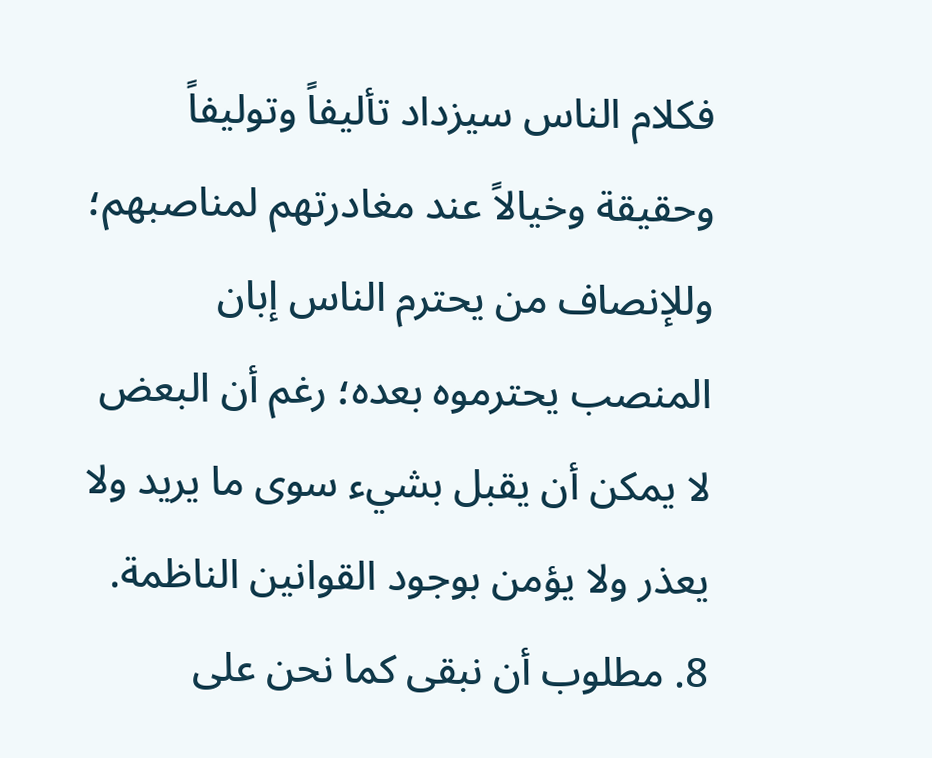فكلام الناس سيزداد تأليفاً وتوليفاً وحقيقة وخيالاً عند مغادرتهم لمناصبهم؛ وللإنصاف من يحترم الناس إبان المنصب يحترموه بعده؛ رغم أن البعض لا يمكن أن يقبل بشيء سوى ما يريد ولا يعذر ولا يؤمن بوجود القوانين الناظمة.
8. مطلوب أن نبقى كما نحن على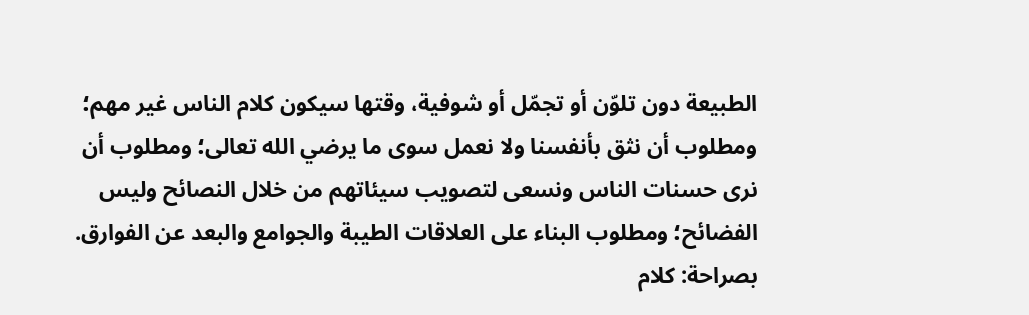الطبيعة دون تلوّن أو تجمّل أو شوفية، وقتها سيكون كلام الناس غير مهم؛ ومطلوب أن نثق بأنفسنا ولا نعمل سوى ما يرضي الله تعالى؛ ومطلوب أن نرى حسنات الناس ونسعى لتصويب سيئاتهم من خلال النصائح وليس الفضائح؛ ومطلوب البناء على العلاقات الطيبة والجوامع والبعد عن الفوارق.
بصراحة: كلام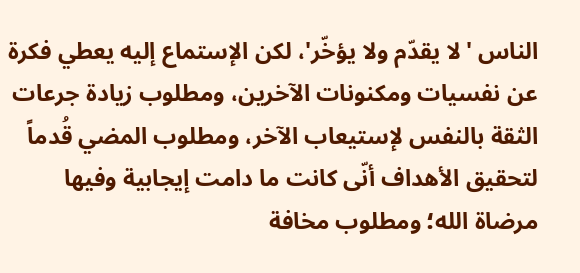الناس 'لا يقدّم ولا يؤخّر'، لكن الإستماع إليه يعطي فكرة عن نفسيات ومكنونات الآخرين، ومطلوب زيادة جرعات الثقة بالنفس لإستيعاب الآخر، ومطلوب المضي قُدماً لتحقيق الأهداف أنّى كانت ما دامت إيجابية وفيها مرضاة الله؛ ومطلوب مخافة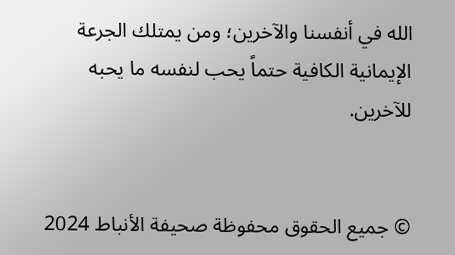الله في أنفسنا والآخرين؛ ومن يمتلك الجرعة الإيمانية الكافية حتماً يحب لنفسه ما يحبه للآخرين.


© جميع الحقوق محفوظة صحيفة الأنباط 2024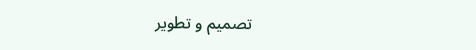تصميم و تطوير